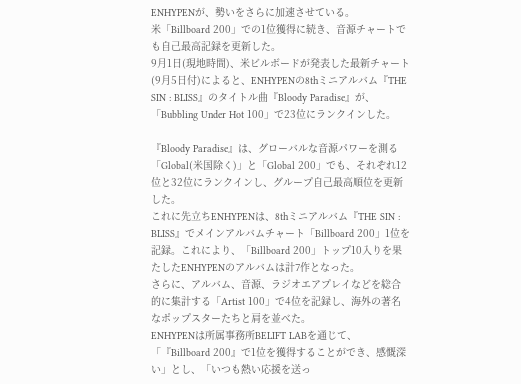ENHYPENが、勢いをさらに加速させている。
米「Billboard 200」での1位獲得に続き、音源チャートでも自己最高記録を更新した。
9月1日(現地時間)、米ビルボードが発表した最新チャート(9月5日付)によると、ENHYPENの8thミニアルバム『THE SIN : BLISS』のタイトル曲『Bloody Paradise』が、「Bubbling Under Hot 100」で23位にランクインした。

『Bloody Paradise』は、グローバルな音源パワーを測る「Global(米国除く)」と「Global 200」でも、それぞれ12位と32位にランクインし、グループ自己最高順位を更新した。
これに先立ちENHYPENは、8thミニアルバム『THE SIN : BLISS』でメインアルバムチャート「Billboard 200」1位を記録。これにより、「Billboard 200」トップ10入りを果たしたENHYPENのアルバムは計7作となった。
さらに、アルバム、音源、ラジオエアプレイなどを総合的に集計する「Artist 100」で4位を記録し、海外の著名なポップスターたちと肩を並べた。
ENHYPENは所属事務所BELIFT LABを通じて、「『Billboard 200』で1位を獲得することができ、感慨深い」とし、「いつも熱い応援を送っ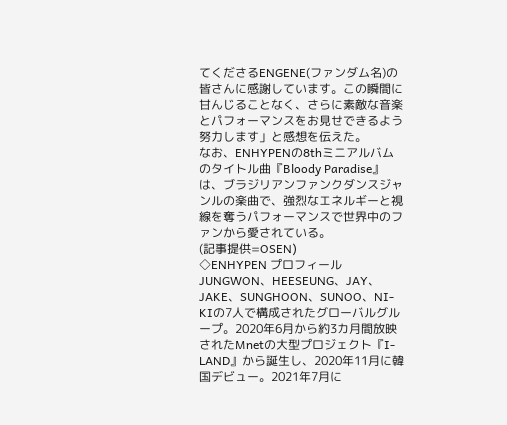てくださるENGENE(ファンダム名)の皆さんに感謝しています。この瞬間に甘んじることなく、さらに素敵な音楽とパフォーマンスをお見せできるよう努力します」と感想を伝えた。
なお、ENHYPENの8thミニアルバムのタイトル曲『Bloody Paradise』は、ブラジリアンファンクダンスジャンルの楽曲で、強烈なエネルギーと視線を奪うパフォーマンスで世界中のファンから愛されている。
(記事提供=OSEN)
◇ENHYPEN プロフィール
JUNGWON、HEESEUNG、JAY、JAKE、SUNGHOON、SUNOO、NI-KIの7人で構成されたグローバルグループ。2020年6月から約3カ月間放映されたMnetの大型プロジェクト『I-LAND』から誕生し、2020年11月に韓国デビュー。2021年7月に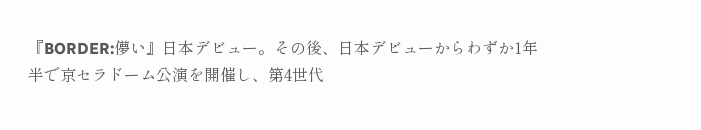『BORDER:儚い』日本デビュー。その後、日本デビューからわずか1年半で京セラドーム公演を開催し、第4世代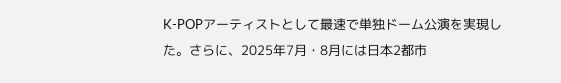K-POPアーティストとして最速で単独ドーム公演を実現した。さらに、2025年7月・8月には日本2都市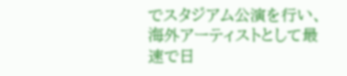でスタジアム公演を行い、海外アーティストとして最速で日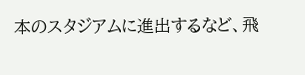本のスタジアムに進出するなど、飛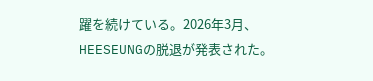躍を続けている。2026年3月、HEESEUNGの脱退が発表された。